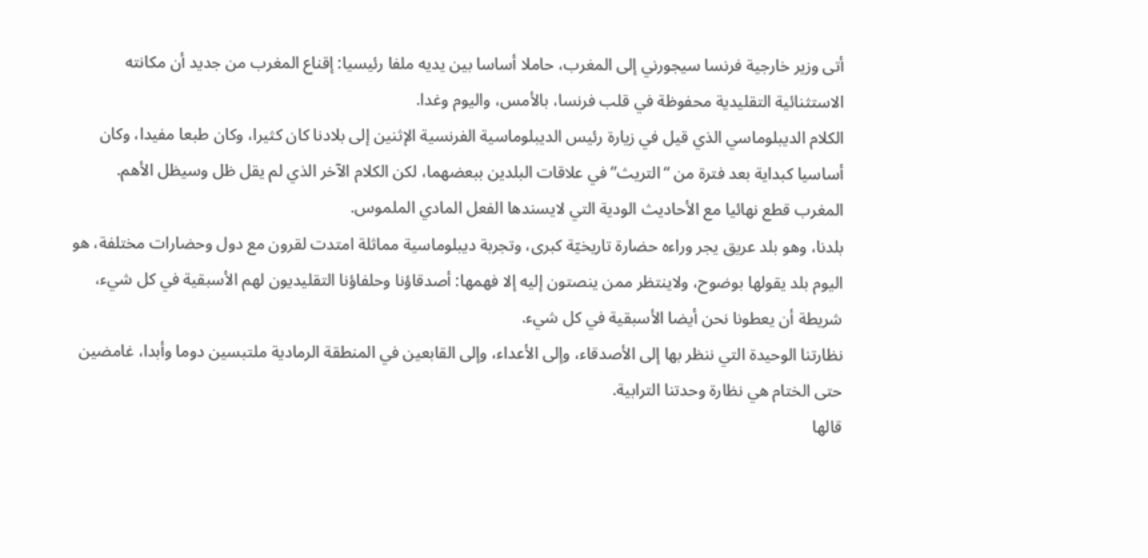أتى وزير خارجية فرنسا سيجورني إلى المغرب، حاملا أساسا بين يديه ملفا رئيسيا: إقناع المغرب من جديد أن مكانته الاستثنائية التقليدية محفوظة في قلب فرنسا، بالأمس، واليوم وغدا.
الكلام الديبلوماسي الذي قيل في زيارة رئيس الديبلوماسية الفرنسية الإثنين إلى بلادنا كان كثيرا، وكان طبعا مفيدا، وكان أساسيا كبداية بعد فترة من “التريث” في علاقات البلدين ببعضهما، لكن الكلام الآخر الذي لم يقل ظل وسيظل الأهم.
المغرب قطع نهائيا مع الأحاديث الودية التي لايسندها الفعل المادي الملموس.
بلدنا، وهو بلد عريق يجر وراءه حضارة تاريخيّة كبرى، وتجربة ديبلوماسية مماثلة امتدت لقرون مع دول وحضارات مختلفة، هو اليوم بلد يقولها بوضوح، ولاينتظر ممن ينصتون إليه إلا فهمها: أصدقاؤنا وحلفاؤنا التقليديون لهم الأسبقية في كل شيء، شريطة أن يعطونا نحن أيضا الأسبقية في كل شيء.
نظارتنا الوحيدة التي ننظر بها إلى الأصدقاء، وإلى الأعداء، وإلى القابعين في المنطقة الرمادية ملتبسين دوما وأبدا، غامضين حتى الختام هي نظارة وحدتنا الترابية.
قالها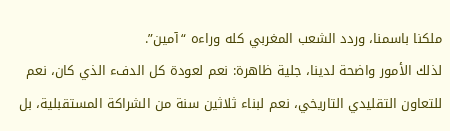ملكنا باسمنا، وردد الشعب المغربي كله وراءه “آمين”.
لذلك الأمور واضحة لدينا، جلية ظاهرة: نعم لعودة كل الدفء الذي كان، نعم للتعاون التقليدي التاريخي، نعم لبناء ثلاثين سنة من الشراكة المستقبلية، بل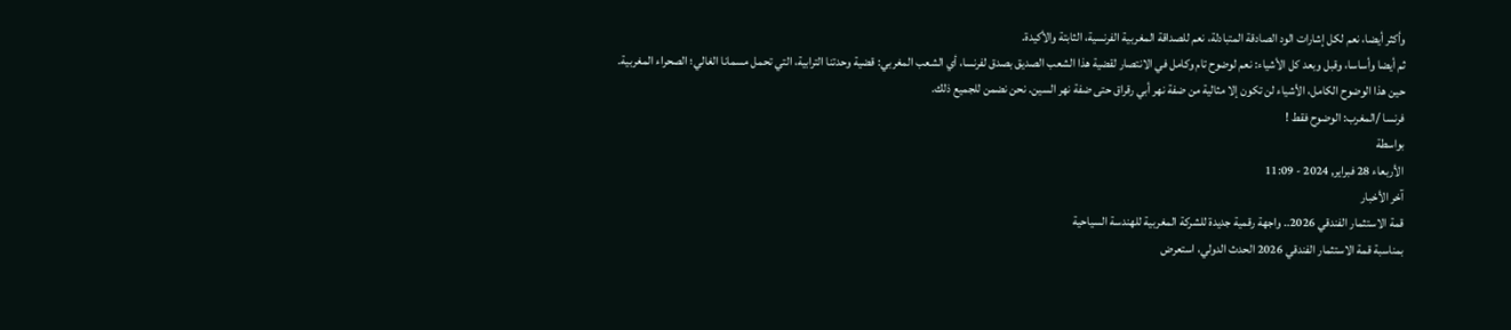وأكثر أيضا، نعم لكل إشارات الود الصادقة المتبادلة، نعم للصداقة المغربية الفرنسية، الثابتة والأكيدة.
ثم أيضا وأساسا، وقبل وبعد كل الأشياء: نعم لوضوح تام وكامل في الانتصار لقضية هذا الشعب الصديق بصدق لفرنسا، أي الشعب المغربي: قضية وحدتنا الترابية، التي تحمل مسمانا الغالي؛ الصحراء المغربية.
حين هذا الوضوح الكامل، الأشياء لن تكون إلا مثالية من ضفة نهر أبي رقراق حتى ضفة نهر السين. نحن نضمن للجميع ذلك.
فرنسا /المغرب: الوضوح فقط !
بواسطة
الأربعاء 28 فبراير, 2024 - 11:09
آخر الأخبار
قمة الاستثمار الفندقي 2026.. واجهة رقمية جديدة للشركة المغربية للهندسة السياحية
بمناسبة قمة الاستثمار الفندقي 2026 الحدث الدولي، استعرض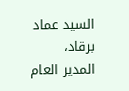السيد عماد برقاد، المدير العام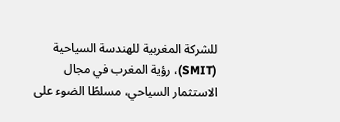للشركة المغربية للهندسة السياحية (SMIT)، رؤية المغرب في مجال الاستثمار السياحي، مسلطًا الضوء على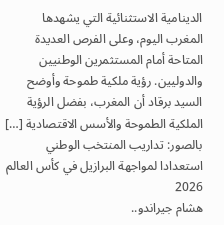الدينامية الاستثنائية التي يشهدها المغرب اليوم، وعلى الفرص العديدة المتاحة أمام المستثمرين الوطنيين والدوليين. رؤية ملكية طموحة وأوضح السيد برقاد أن المغرب، بفضل الرؤية الملكية الطموحة والأسس الاقتصادية […]
بالصور: تداريب المنتخب الوطني استعدادا لمواجهة البرازيل في كأس العالم 2026
هشام جيراندو..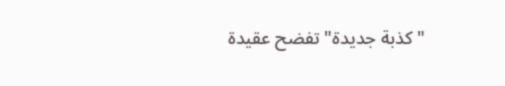"كذبة جديدة" تفضح عقيدة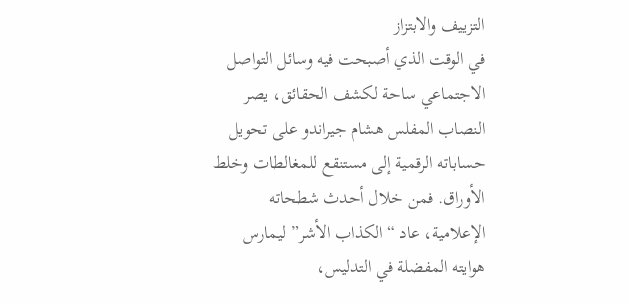التزييف والابتزاز
في الوقت الذي أصبحت فيه وسائل التواصل الاجتماعي ساحة لكشف الحقائق، يصر النصاب المفلس هشام جيراندو على تحويل حساباته الرقمية إلى مستنقع للمغالطات وخلط الأوراق. فمن خلال أحدث شطحاته الإعلامية، عاد “الكذاب الأشر” ليمارس هوايته المفضلة في التدليس،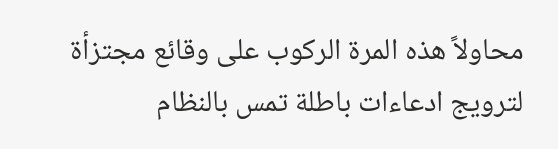محاولاً هذه المرة الركوب على وقائع مجتزأة لترويج ادعاءات باطلة تمس بالنظام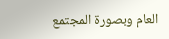العام وبصورة المجتمع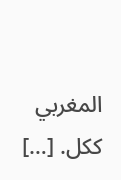المغربي ككل. […]